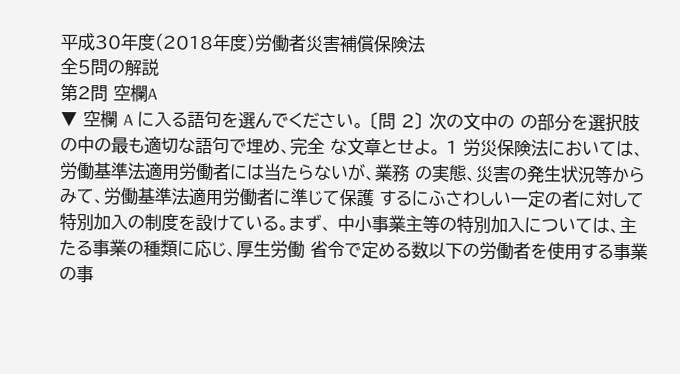平成30年度(2018年度)労働者災害補償保険法
全5問の解説
第2問 空欄A
▼ 空欄 A に入る語句を選んでください。 〔問 2〕 次の文中の の部分を選択肢の中の最も適切な語句で埋め、完全 な文章とせよ。 1 労災保険法においては、労働基準法適用労働者には当たらないが、業務 の実態、災害の発生状況等からみて、労働基準法適用労働者に準じて保護 するにふさわしい一定の者に対して特別加入の制度を設けている。まず、 中小事業主等の特別加入については、主たる事業の種類に応じ、厚生労働 省令で定める数以下の労働者を使用する事業の事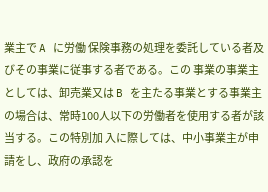業主で A に労働 保険事務の処理を委託している者及びその事業に従事する者である。この 事業の事業主としては、卸売業又は B を主たる事業とする事業主 の場合は、常時100人以下の労働者を使用する者が該当する。この特別加 入に際しては、中小事業主が申請をし、政府の承認を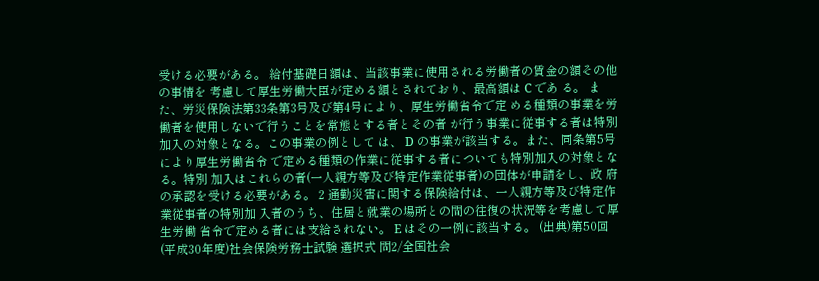受ける必要がある。 給付基礎日額は、当該事業に使用される労働者の賃金の額その他の事情を 考慮して厚生労働大臣が定める額とされており、最高額は C であ る。 また、労災保険法第33条第3号及び第4号により、厚生労働省令で定 める種類の事業を労働者を使用しないで行うことを常態とする者とその者 が行う事業に従事する者は特別加入の対象となる。この事業の例として は、 D の事業が該当する。また、同条第5号により厚生労働省令 で定める種類の作業に従事する者についても特別加入の対象となる。特別 加入はこれらの者(一人親方等及び特定作業従事者)の団体が申請をし、政 府の承認を受ける必要がある。 2 通勤災害に関する保険給付は、一人親方等及び特定作業従事者の特別加 入者のうち、住居と就業の場所との間の往復の状況等を考慮して厚生労働 省令で定める者には支給されない。 E はその一例に該当する。 (出典)第50回(平成30年度)社会保険労務士試験 選択式 問2/全国社会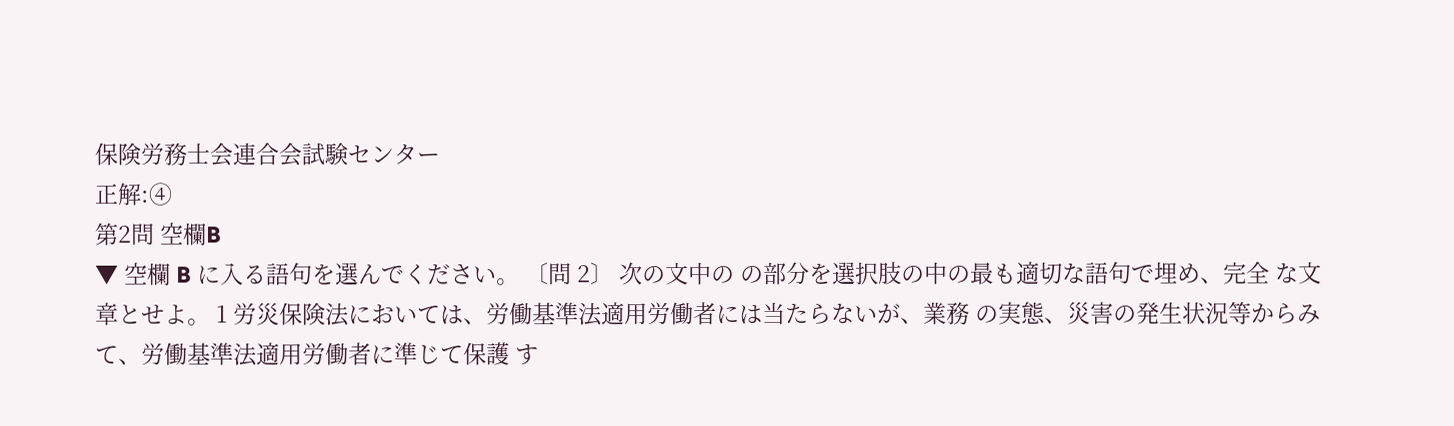保険労務士会連合会試験センター
正解:④
第2問 空欄B
▼ 空欄 B に入る語句を選んでください。 〔問 2〕 次の文中の の部分を選択肢の中の最も適切な語句で埋め、完全 な文章とせよ。 1 労災保険法においては、労働基準法適用労働者には当たらないが、業務 の実態、災害の発生状況等からみて、労働基準法適用労働者に準じて保護 す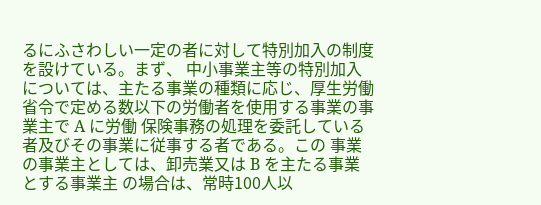るにふさわしい一定の者に対して特別加入の制度を設けている。まず、 中小事業主等の特別加入については、主たる事業の種類に応じ、厚生労働 省令で定める数以下の労働者を使用する事業の事業主で A に労働 保険事務の処理を委託している者及びその事業に従事する者である。この 事業の事業主としては、卸売業又は B を主たる事業とする事業主 の場合は、常時100人以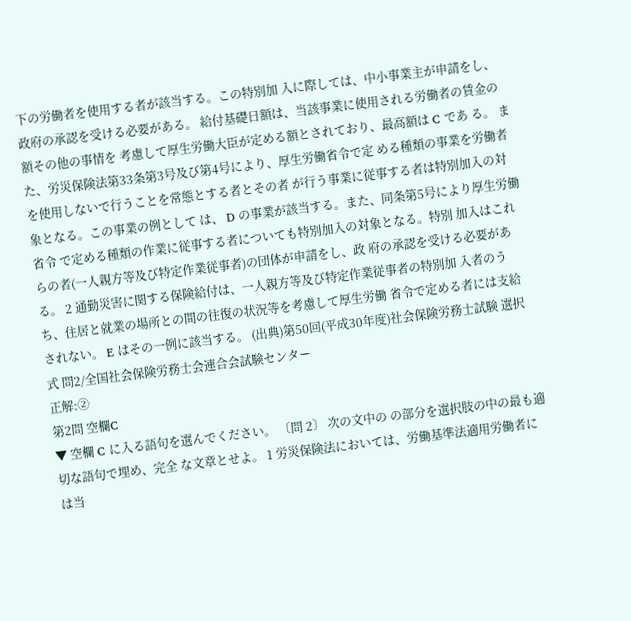下の労働者を使用する者が該当する。この特別加 入に際しては、中小事業主が申請をし、政府の承認を受ける必要がある。 給付基礎日額は、当該事業に使用される労働者の賃金の額その他の事情を 考慮して厚生労働大臣が定める額とされており、最高額は C であ る。 また、労災保険法第33条第3号及び第4号により、厚生労働省令で定 める種類の事業を労働者を使用しないで行うことを常態とする者とその者 が行う事業に従事する者は特別加入の対象となる。この事業の例として は、 D の事業が該当する。また、同条第5号により厚生労働省令 で定める種類の作業に従事する者についても特別加入の対象となる。特別 加入はこれらの者(一人親方等及び特定作業従事者)の団体が申請をし、政 府の承認を受ける必要がある。 2 通勤災害に関する保険給付は、一人親方等及び特定作業従事者の特別加 入者のうち、住居と就業の場所との間の往復の状況等を考慮して厚生労働 省令で定める者には支給されない。 E はその一例に該当する。 (出典)第50回(平成30年度)社会保険労務士試験 選択式 問2/全国社会保険労務士会連合会試験センター
正解:②
第2問 空欄C
▼ 空欄 C に入る語句を選んでください。 〔問 2〕 次の文中の の部分を選択肢の中の最も適切な語句で埋め、完全 な文章とせよ。 1 労災保険法においては、労働基準法適用労働者には当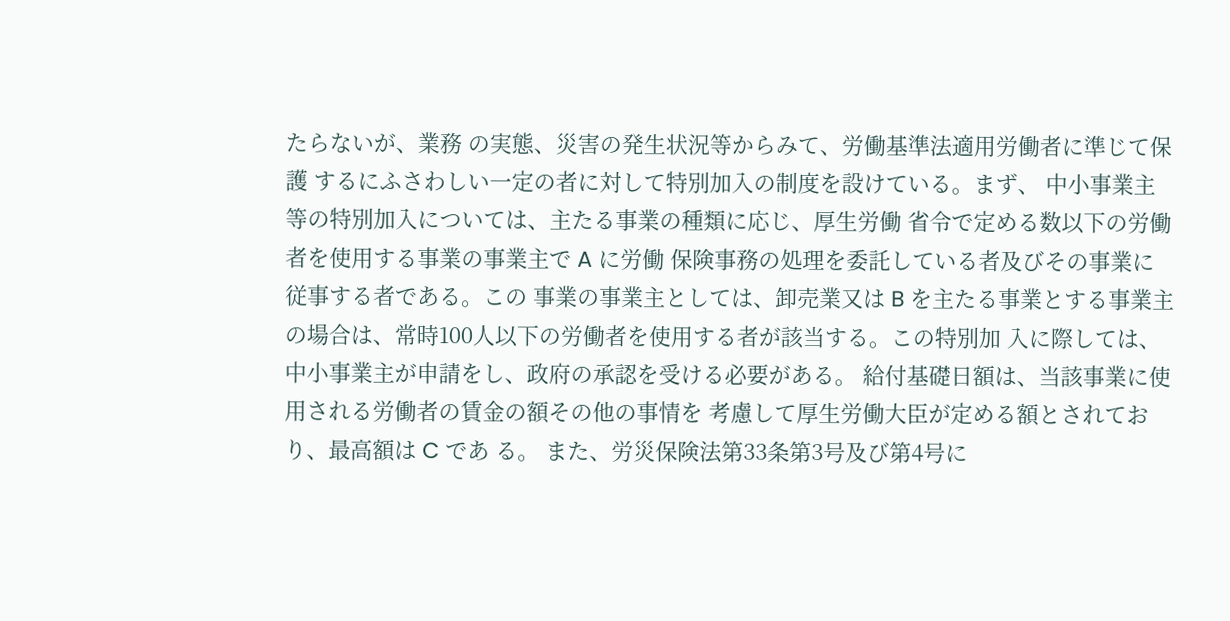たらないが、業務 の実態、災害の発生状況等からみて、労働基準法適用労働者に準じて保護 するにふさわしい一定の者に対して特別加入の制度を設けている。まず、 中小事業主等の特別加入については、主たる事業の種類に応じ、厚生労働 省令で定める数以下の労働者を使用する事業の事業主で A に労働 保険事務の処理を委託している者及びその事業に従事する者である。この 事業の事業主としては、卸売業又は B を主たる事業とする事業主 の場合は、常時100人以下の労働者を使用する者が該当する。この特別加 入に際しては、中小事業主が申請をし、政府の承認を受ける必要がある。 給付基礎日額は、当該事業に使用される労働者の賃金の額その他の事情を 考慮して厚生労働大臣が定める額とされており、最高額は C であ る。 また、労災保険法第33条第3号及び第4号に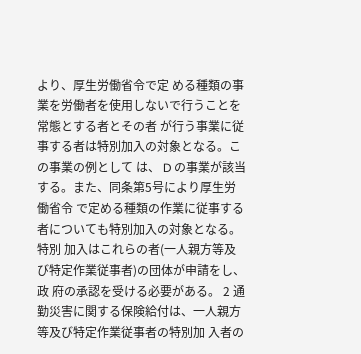より、厚生労働省令で定 める種類の事業を労働者を使用しないで行うことを常態とする者とその者 が行う事業に従事する者は特別加入の対象となる。この事業の例として は、 D の事業が該当する。また、同条第5号により厚生労働省令 で定める種類の作業に従事する者についても特別加入の対象となる。特別 加入はこれらの者(一人親方等及び特定作業従事者)の団体が申請をし、政 府の承認を受ける必要がある。 2 通勤災害に関する保険給付は、一人親方等及び特定作業従事者の特別加 入者の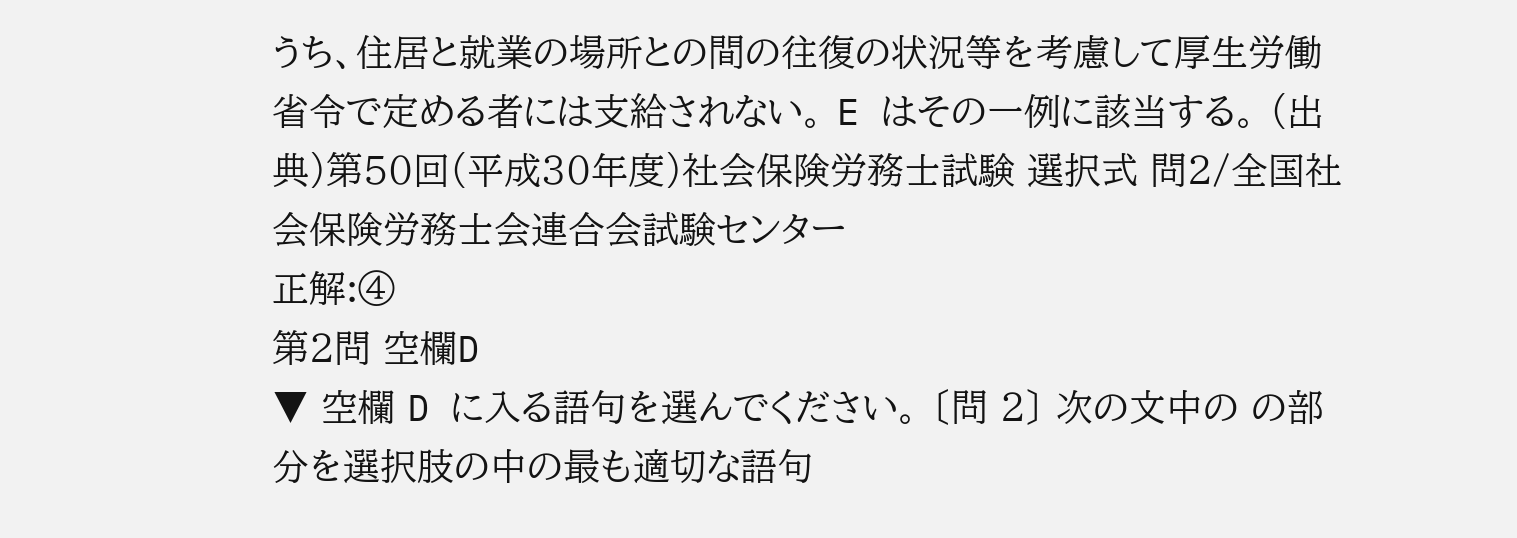うち、住居と就業の場所との間の往復の状況等を考慮して厚生労働 省令で定める者には支給されない。 E はその一例に該当する。 (出典)第50回(平成30年度)社会保険労務士試験 選択式 問2/全国社会保険労務士会連合会試験センター
正解:④
第2問 空欄D
▼ 空欄 D に入る語句を選んでください。 〔問 2〕 次の文中の の部分を選択肢の中の最も適切な語句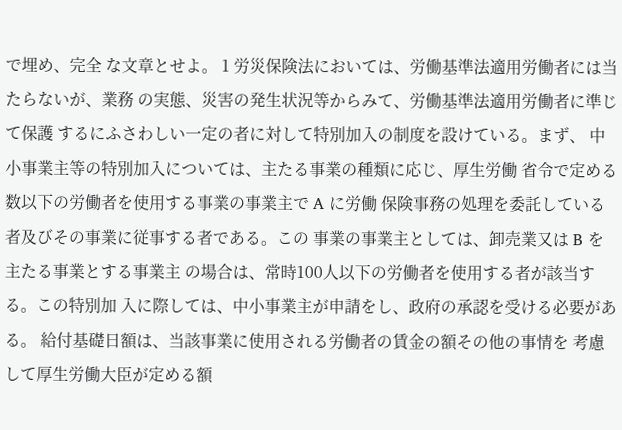で埋め、完全 な文章とせよ。 1 労災保険法においては、労働基準法適用労働者には当たらないが、業務 の実態、災害の発生状況等からみて、労働基準法適用労働者に準じて保護 するにふさわしい一定の者に対して特別加入の制度を設けている。まず、 中小事業主等の特別加入については、主たる事業の種類に応じ、厚生労働 省令で定める数以下の労働者を使用する事業の事業主で A に労働 保険事務の処理を委託している者及びその事業に従事する者である。この 事業の事業主としては、卸売業又は B を主たる事業とする事業主 の場合は、常時100人以下の労働者を使用する者が該当する。この特別加 入に際しては、中小事業主が申請をし、政府の承認を受ける必要がある。 給付基礎日額は、当該事業に使用される労働者の賃金の額その他の事情を 考慮して厚生労働大臣が定める額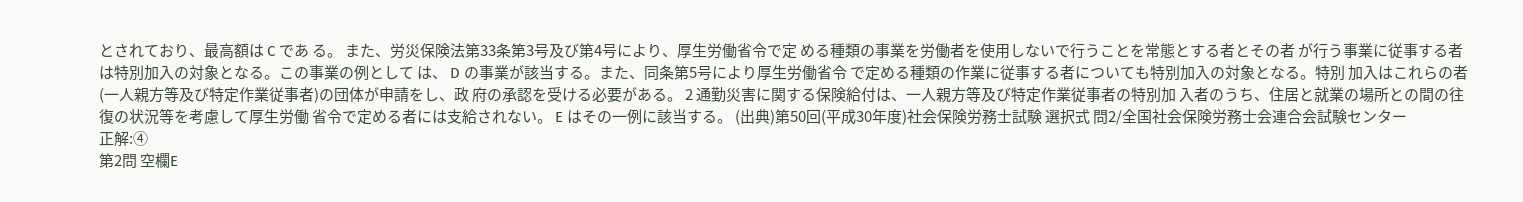とされており、最高額は C であ る。 また、労災保険法第33条第3号及び第4号により、厚生労働省令で定 める種類の事業を労働者を使用しないで行うことを常態とする者とその者 が行う事業に従事する者は特別加入の対象となる。この事業の例として は、 D の事業が該当する。また、同条第5号により厚生労働省令 で定める種類の作業に従事する者についても特別加入の対象となる。特別 加入はこれらの者(一人親方等及び特定作業従事者)の団体が申請をし、政 府の承認を受ける必要がある。 2 通勤災害に関する保険給付は、一人親方等及び特定作業従事者の特別加 入者のうち、住居と就業の場所との間の往復の状況等を考慮して厚生労働 省令で定める者には支給されない。 E はその一例に該当する。 (出典)第50回(平成30年度)社会保険労務士試験 選択式 問2/全国社会保険労務士会連合会試験センター
正解:④
第2問 空欄E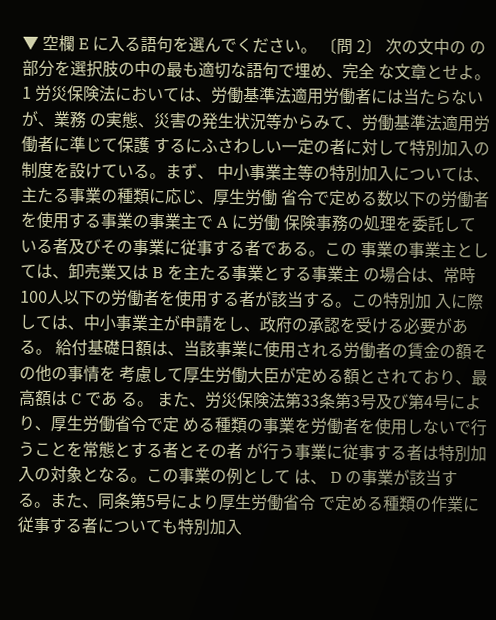▼ 空欄 E に入る語句を選んでください。 〔問 2〕 次の文中の の部分を選択肢の中の最も適切な語句で埋め、完全 な文章とせよ。 1 労災保険法においては、労働基準法適用労働者には当たらないが、業務 の実態、災害の発生状況等からみて、労働基準法適用労働者に準じて保護 するにふさわしい一定の者に対して特別加入の制度を設けている。まず、 中小事業主等の特別加入については、主たる事業の種類に応じ、厚生労働 省令で定める数以下の労働者を使用する事業の事業主で A に労働 保険事務の処理を委託している者及びその事業に従事する者である。この 事業の事業主としては、卸売業又は B を主たる事業とする事業主 の場合は、常時100人以下の労働者を使用する者が該当する。この特別加 入に際しては、中小事業主が申請をし、政府の承認を受ける必要がある。 給付基礎日額は、当該事業に使用される労働者の賃金の額その他の事情を 考慮して厚生労働大臣が定める額とされており、最高額は C であ る。 また、労災保険法第33条第3号及び第4号により、厚生労働省令で定 める種類の事業を労働者を使用しないで行うことを常態とする者とその者 が行う事業に従事する者は特別加入の対象となる。この事業の例として は、 D の事業が該当する。また、同条第5号により厚生労働省令 で定める種類の作業に従事する者についても特別加入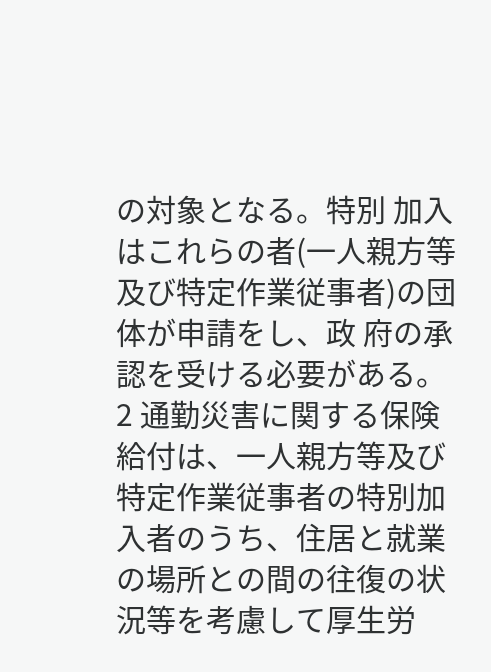の対象となる。特別 加入はこれらの者(一人親方等及び特定作業従事者)の団体が申請をし、政 府の承認を受ける必要がある。 2 通勤災害に関する保険給付は、一人親方等及び特定作業従事者の特別加 入者のうち、住居と就業の場所との間の往復の状況等を考慮して厚生労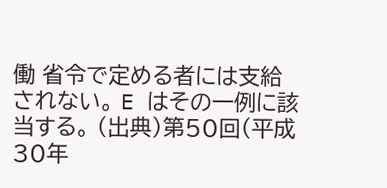働 省令で定める者には支給されない。 E はその一例に該当する。 (出典)第50回(平成30年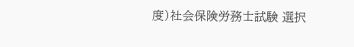度)社会保険労務士試験 選択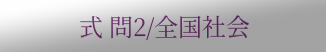式 問2/全国社会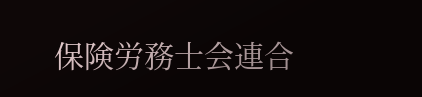保険労務士会連合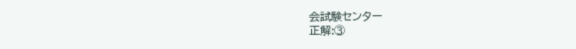会試験センター
正解:③